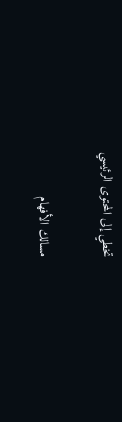تخطي إلى المحتوى الرئيسي

مسالك الأفهام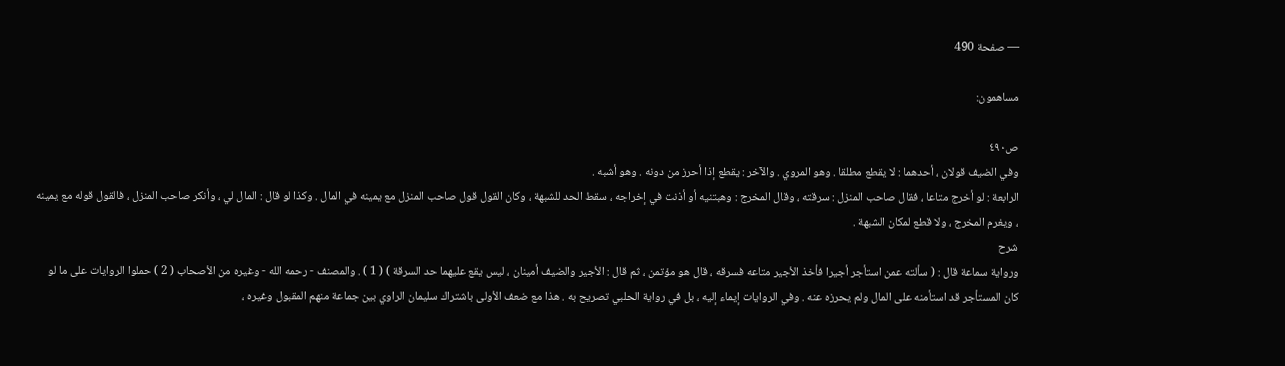— صفحة 490

مساهمون:

ص٤٩٠
وفي الضيف قولان ، أحدهما : لا يقطع مطلقا . وهو المروي . والآخر : يقطع إذا أحرز من دونه . وهو أشبه .
الرابعة : لو أخرج متاعا ، فقال صاحب المنزل : سرقته ، وقال المخرج : وهبتنيه أو أذنت في إخراجه ، سقط الحد للشبهة ، وكان القول قول صاحب المنزل مع يمينه في المال . وكذا لو قال : المال لي ، وأنكر صاحب المنزل ، فالقول قوله مع يمينه ، ويغرم المخرج ، ولا قطع لمكان الشبهة .
شرح
ورواية سماعة قال : ( سألته عمن استأجر أجيرا فأخذ الأجير متاعه فسرقه ، قال هو مؤتمن ، ثم قال : الأجير والضيف أمينان ، ليس يقع عليهما حد السرقة ) ( 1 ) . والمصنف - رحمه الله - وغيره من الأصحاب ( 2 ) حملوا الروايات على ما لو كان المستأجر قد استأمنه على المال ولم يحرزه عنه . وفي الروايات إيماء إليه ، بل في رواية الحلبي تصريح به . هذا مع ضعف الأولى باشتراك سليمان الراوي بين جماعة منهم المقبول وغيره ،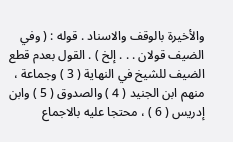والأخيرة بالوقف والاسناد . قوله : ( وفي الضيف قولان . . . إلخ ) . القول بعدم قطع الضيف للشيخ في النهاية ( 3 ) وجماعة ، منهم ابن الجنيد ( 4 ) والصدوق ( 5 ) وابن إدريس ( 6 ) ، محتجا عليه بالاجماع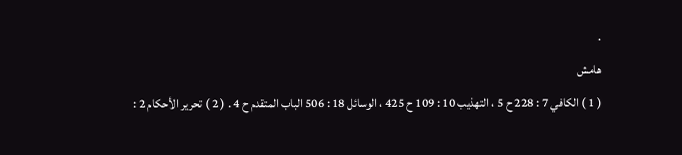.
هامش
( 1 ) الكافي 7 : 228 ح 5 ، التهذيب 10 : 109 ح 425 ، الوسائل 18 : 506 الباب المتقدم ح 4 . ( 2 ) تحرير الأحكام 2 :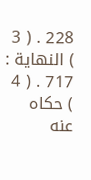228 . ( 3 ) النهاية : 717 . ( 4 ) حكاه عنه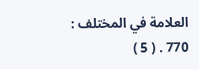العلامة في المختلف : 770 . ( 5 )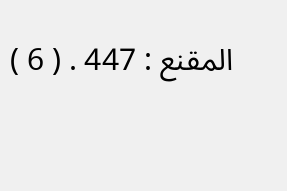المقنع : 447 . ( 6 )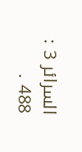السرائر 3 : 488 .